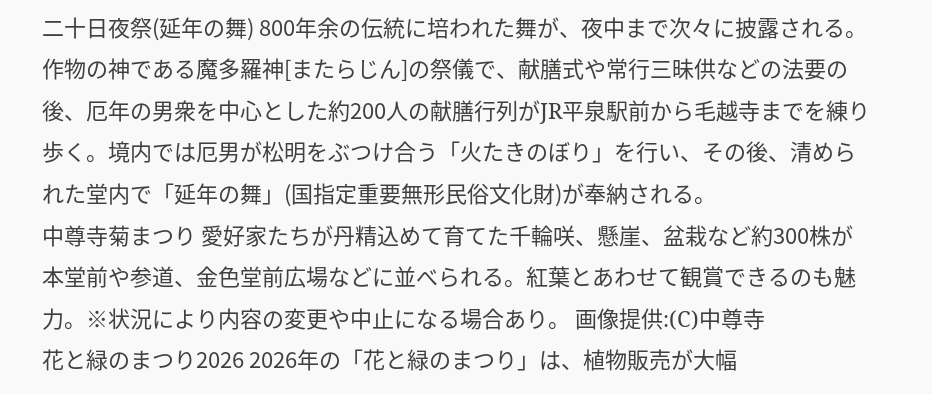二十日夜祭(延年の舞) 800年余の伝統に培われた舞が、夜中まで次々に披露される。作物の神である魔多羅神[またらじん]の祭儀で、献膳式や常行三昧供などの法要の後、厄年の男衆を中心とした約200人の献膳行列がJR平泉駅前から毛越寺までを練り歩く。境内では厄男が松明をぶつけ合う「火たきのぼり」を行い、その後、清められた堂内で「延年の舞」(国指定重要無形民俗文化財)が奉納される。
中尊寺菊まつり 愛好家たちが丹精込めて育てた千輪咲、懸崖、盆栽など約300株が本堂前や参道、金色堂前広場などに並べられる。紅葉とあわせて観賞できるのも魅力。※状況により内容の変更や中止になる場合あり。 画像提供:(C)中尊寺
花と緑のまつり2026 2026年の「花と緑のまつり」は、植物販売が大幅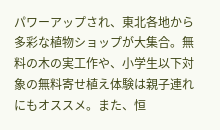パワーアップされ、東北各地から多彩な植物ショップが大集合。無料の木の実工作や、小学生以下対象の無料寄せ植え体験は親子連れにもオススメ。また、恒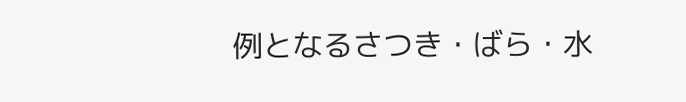例となるさつき・ばら・水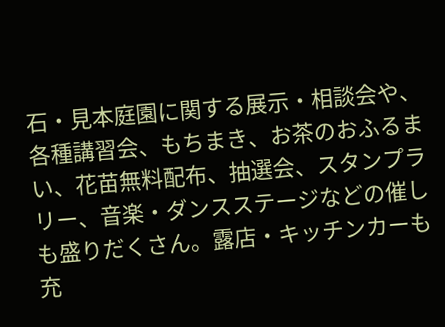石・見本庭園に関する展示・相談会や、各種講習会、もちまき、お茶のおふるまい、花苗無料配布、抽選会、スタンプラリー、音楽・ダンスステージなどの催しも盛りだくさん。露店・キッチンカーも充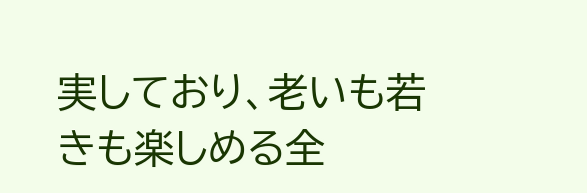実しており、老いも若きも楽しめる全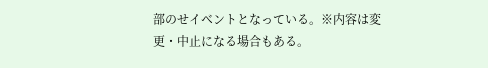部のせイベントとなっている。※内容は変更・中止になる場合もある。